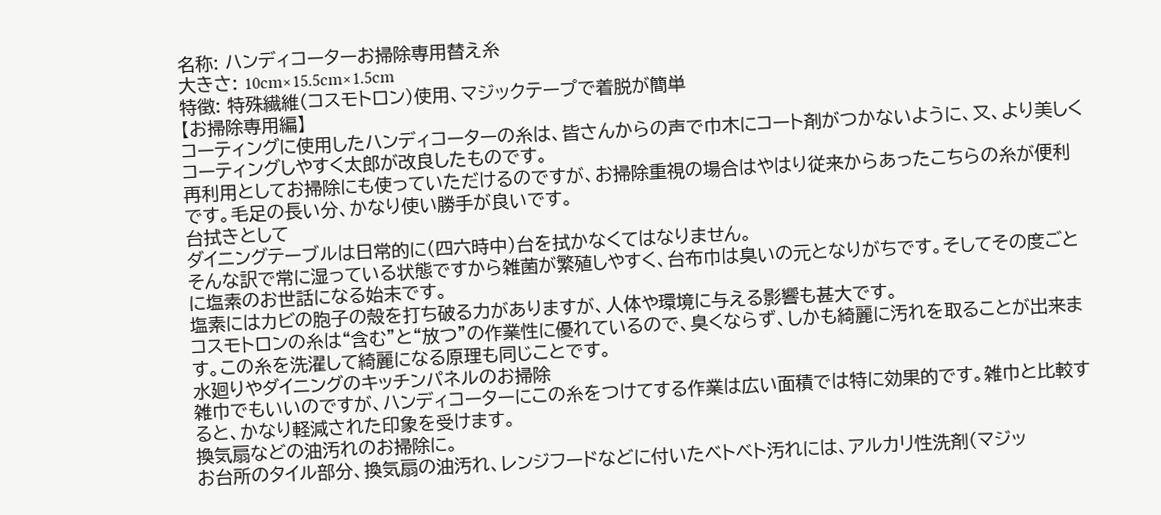名称: ハンディコーターお掃除専用替え糸
大きさ: 10cm×15.5cm×1.5cm
特徴: 特殊繊維(コスモトロン)使用、マジックテープで着脱が簡単
【お掃除専用編】
コーティングに使用したハンディコーターの糸は、皆さんからの声で巾木にコート剤がつかないように、又、より美しくコーティングしやすく太郎が改良したものです。
再利用としてお掃除にも使っていただけるのですが、お掃除重視の場合はやはり従来からあったこちらの糸が便利です。毛足の長い分、かなり使い勝手が良いです。
台拭きとして
ダイニングテーブルは日常的に(四六時中)台を拭かなくてはなりません。
そんな訳で常に湿っている状態ですから雑菌が繁殖しやすく、台布巾は臭いの元となりがちです。そしてその度ごとに塩素のお世話になる始末です。
塩素にはカビの胞子の殻を打ち破る力がありますが、人体や環境に与える影響も甚大です。
コスモトロンの糸は“含む”と“放つ”の作業性に優れているので、臭くならず、しかも綺麗に汚れを取ることが出来ます。この糸を洗濯して綺麗になる原理も同じことです。
水廻りやダイニングのキッチンパネルのお掃除
雑巾でもいいのですが、ハンディコーターにこの糸をつけてする作業は広い面積では特に効果的です。雑巾と比較すると、かなり軽減された印象を受けます。
換気扇などの油汚れのお掃除に。
お台所のタイル部分、換気扇の油汚れ、レンジフードなどに付いたベトベト汚れには、アルカリ性洗剤(マジッ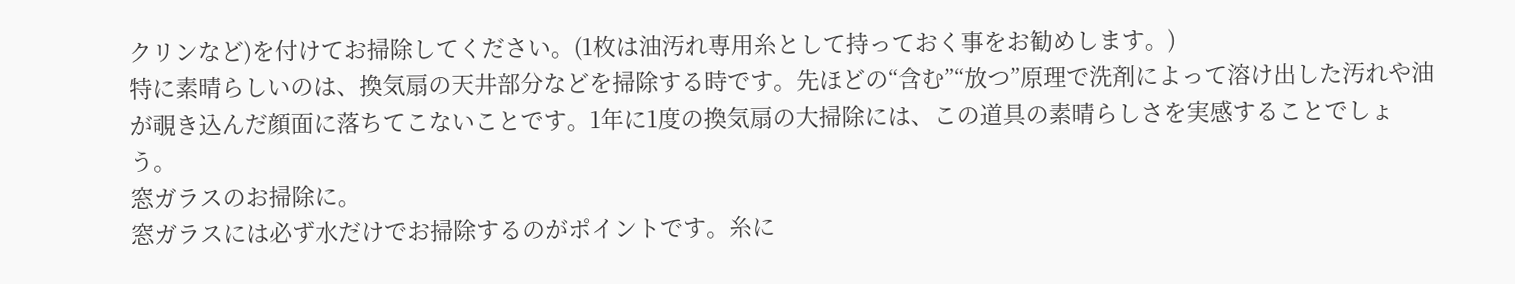クリンなど)を付けてお掃除してください。(1枚は油汚れ専用糸として持っておく事をお勧めします。)
特に素晴らしいのは、換気扇の天井部分などを掃除する時です。先ほどの“含む”“放つ”原理で洗剤によって溶け出した汚れや油が覗き込んだ顔面に落ちてこないことです。1年に1度の換気扇の大掃除には、この道具の素晴らしさを実感することでしょう。
窓ガラスのお掃除に。
窓ガラスには必ず水だけでお掃除するのがポイントです。糸に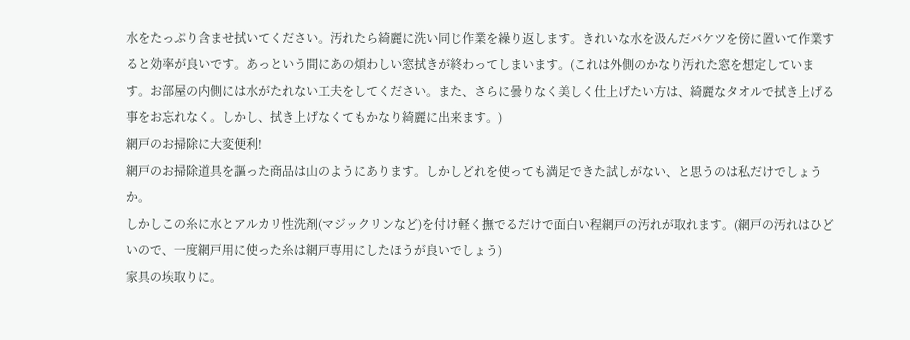水をたっぷり含ませ拭いてください。汚れたら綺麗に洗い同じ作業を繰り返します。きれいな水を汲んだバケツを傍に置いて作業すると効率が良いです。あっという間にあの煩わしい窓拭きが終わってしまいます。(これは外側のかなり汚れた窓を想定しています。お部屋の内側には水がたれない工夫をしてください。また、さらに曇りなく美しく仕上げたい方は、綺麗なタオルで拭き上げる事をお忘れなく。しかし、拭き上げなくてもかなり綺麗に出来ます。)
網戸のお掃除に大変便利!
網戸のお掃除道具を謳った商品は山のようにあります。しかしどれを使っても満足できた試しがない、と思うのは私だけでしょうか。
しかしこの糸に水とアルカリ性洗剤(マジックリンなど)を付け軽く撫でるだけで面白い程網戸の汚れが取れます。(網戸の汚れはひどいので、一度網戸用に使った糸は網戸専用にしたほうが良いでしょう)
家具の埃取りに。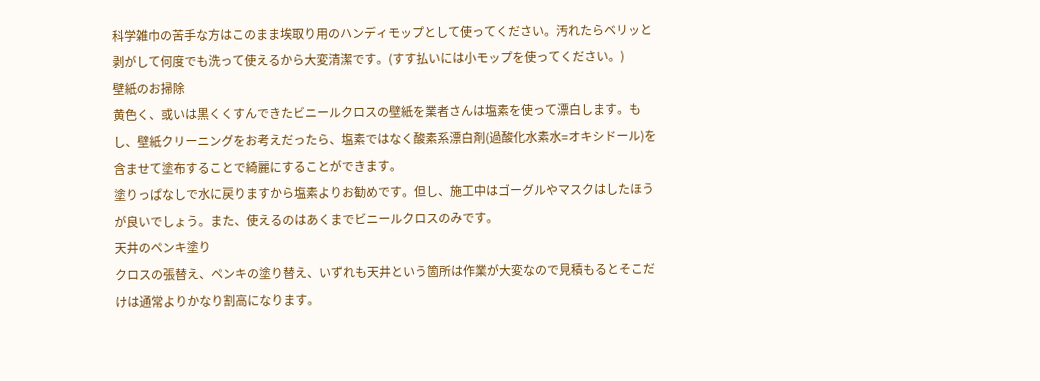科学雑巾の苦手な方はこのまま埃取り用のハンディモップとして使ってください。汚れたらベリッと剥がして何度でも洗って使えるから大変清潔です。(すす払いには小モップを使ってください。)
壁紙のお掃除
黄色く、或いは黒くくすんできたビニールクロスの壁紙を業者さんは塩素を使って漂白します。もし、壁紙クリーニングをお考えだったら、塩素ではなく酸素系漂白剤(過酸化水素水=オキシドール)を含ませて塗布することで綺麗にすることができます。
塗りっぱなしで水に戻りますから塩素よりお勧めです。但し、施工中はゴーグルやマスクはしたほうが良いでしょう。また、使えるのはあくまでビニールクロスのみです。
天井のペンキ塗り
クロスの張替え、ペンキの塗り替え、いずれも天井という箇所は作業が大変なので見積もるとそこだけは通常よりかなり割高になります。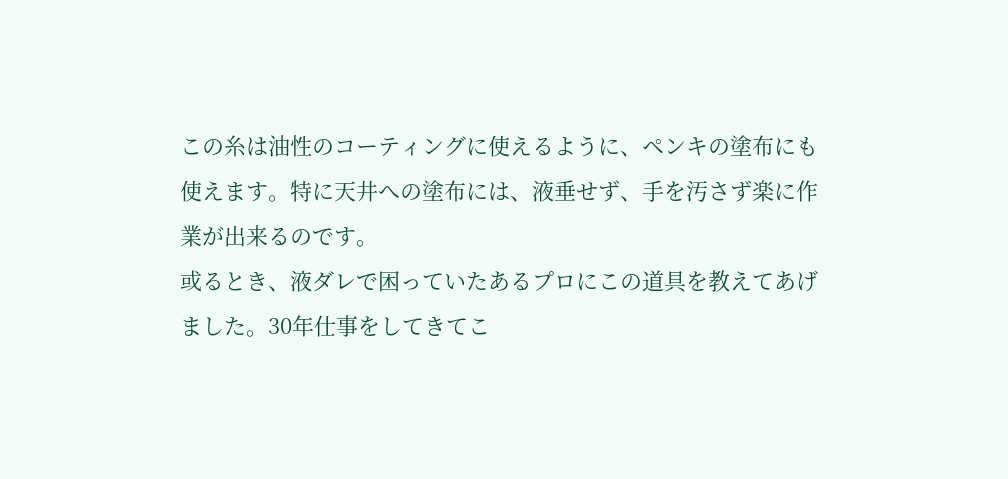この糸は油性のコーティングに使えるように、ペンキの塗布にも使えます。特に天井への塗布には、液垂せず、手を汚さず楽に作業が出来るのです。
或るとき、液ダレで困っていたあるプロにこの道具を教えてあげました。30年仕事をしてきてこ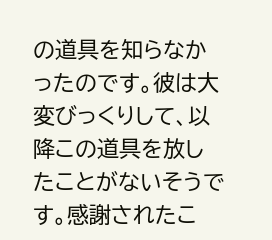の道具を知らなかったのです。彼は大変びっくりして、以降この道具を放したことがないそうです。感謝されたこ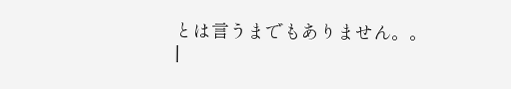とは言うまでもありません。。
|